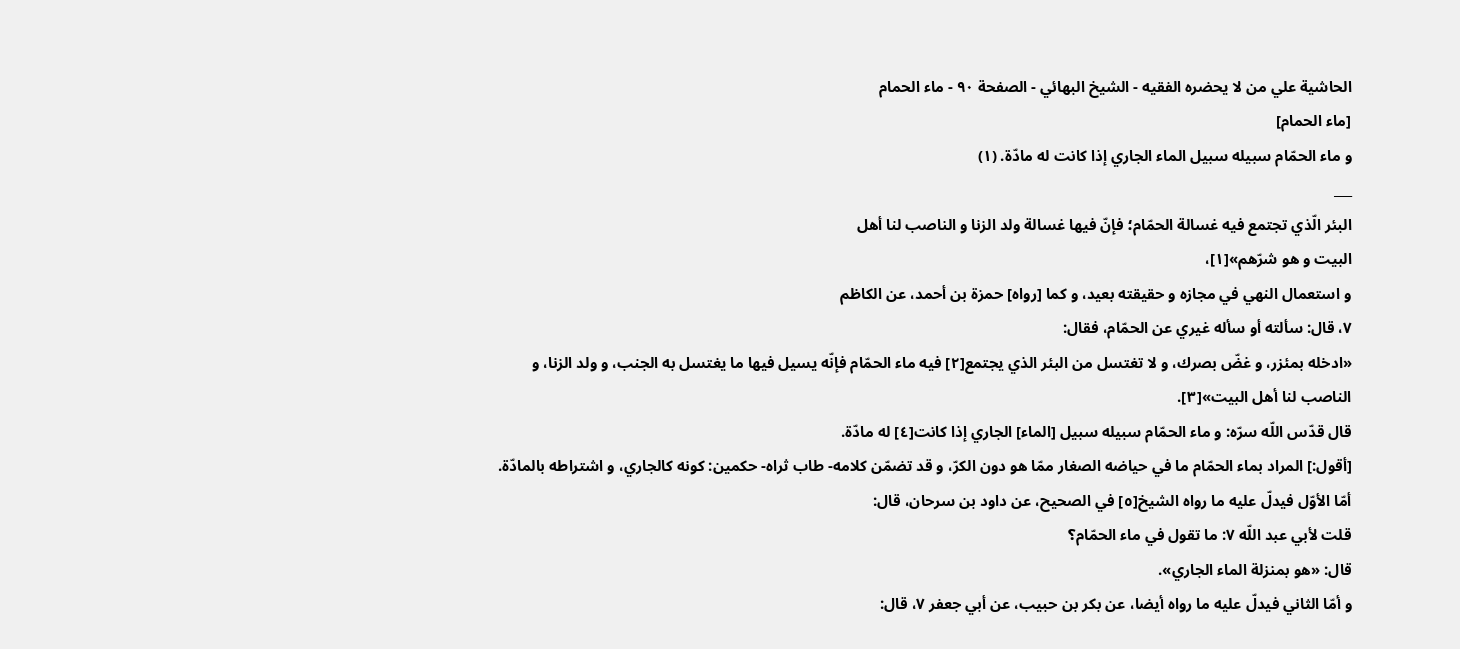الحاشية علي من لا يحضره الفقيه - الشیخ البهائي - الصفحة ٩٠ - ماء الحمام
[ماء الحمام]
و ماء الحمّام سبيله سبيل الماء الجاري إذا كانت له مادّة. (١)
___
البئر الّذي تجتمع فيه غسالة الحمّام؛ فإنّ فيها غسالة ولد الزنا و الناصب لنا أهل
البيت و هو شرّهم»[١]،
و استعمال النهي في مجازه و حقيقته بعيد، و كما [رواه] حمزة بن أحمد، عن الكاظم
٧، قال: سألته أو سأله غيري عن الحمّام، فقال:
«ادخله بمئزر، و غضّ بصرك، و لا تغتسل من البئر الذي يجتمع[٢] فيه ماء الحمّام فإنّه يسيل فيها ما يغتسل به الجنب، و ولد الزنا، و الناصب لنا أهل البيت»[٣].
قال قدّس اللّه سرّه: و ماء الحمّام سبيله سبيل [الماء] الجاري إذا كانت[٤] له مادّة.
[أقول:] المراد بماء الحمّام ما في حياضه الصغار ممّا هو دون الكرّ، و قد تضمّن كلامه- طاب ثراه- حكمين: كونه كالجاري، و اشتراطه بالمادّة.
أمّا الأوّل فيدلّ عليه ما رواه الشيخ[٥] في الصحيح، عن داود بن سرحان، قال:
قلت لأبي عبد اللّه ٧: ما تقول في ماء الحمّام؟
قال: «هو بمنزلة الماء الجاري».
و أمّا الثاني فيدلّ عليه ما رواه أيضا، عن بكر بن حبيب، عن أبي جعفر ٧، قال: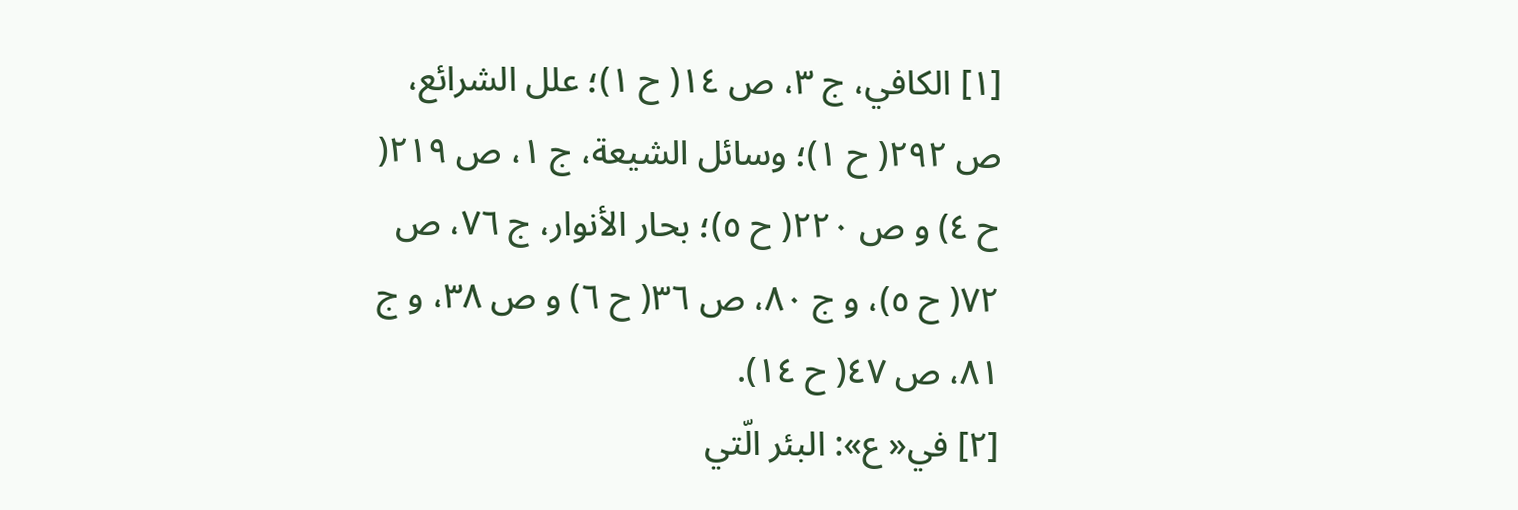[١] الكافي، ج ٣، ص ١٤( ح ١)؛ علل الشرائع، ص ٢٩٢( ح ١)؛ وسائل الشيعة، ج ١، ص ٢١٩( ح ٤) و ص ٢٢٠( ح ٥)؛ بحار الأنوار، ج ٧٦، ص ٧٢( ح ٥)، و ج ٨٠، ص ٣٦( ح ٦) و ص ٣٨، و ج ٨١، ص ٤٧( ح ١٤).
[٢] في« ع»: البئر الّتي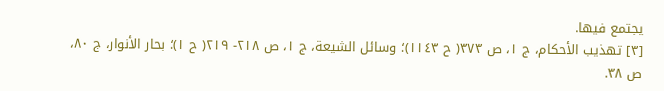يجتمع فيها.
[٣] تهذيب الأحكام، ج ١، ص ٣٧٣( ح ١١٤٣)؛ وسائل الشيعة، ج ١، ص ٢١٨- ٢١٩( ح ١)؛ بحار الأنوار، ج ٨٠، ص ٣٨.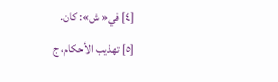[٤] في« ش»: كان.
[٥] تهذيب الأحكام، ج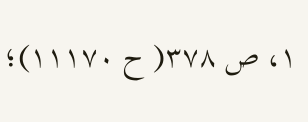١، ص ٣٧٨( ح ١١١٧٠)؛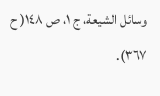وسائل الشيعة، ج ١، ص ١٤٨( ح ٣٦٧).